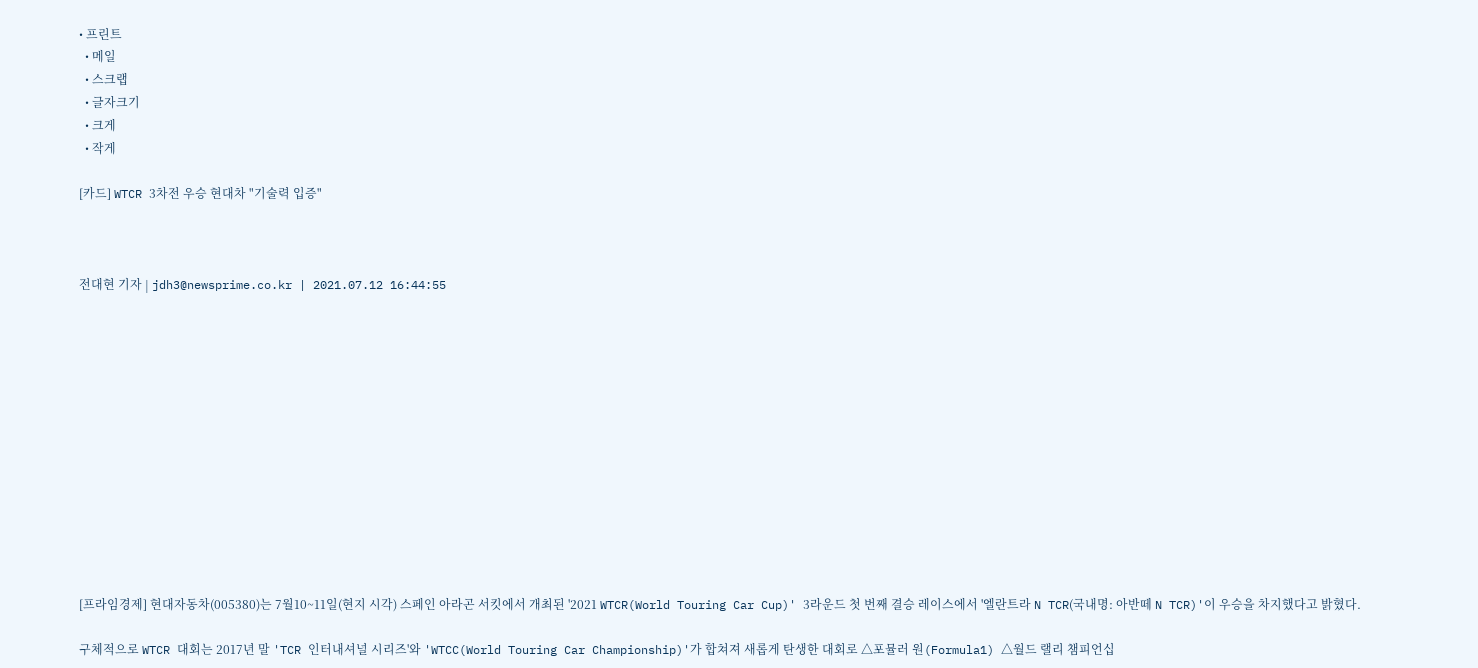• 프린트
  • 메일
  • 스크랩
  • 글자크기
  • 크게
  • 작게

[카드] WTCR 3차전 우승 현대차 "기술력 입증"



전대현 기자 | jdh3@newsprime.co.kr | 2021.07.12 16:44:55













[프라임경제] 현대자동차(005380)는 7월10~11일(현지 시각) 스페인 아라곤 서킷에서 개최된 '2021 WTCR(World Touring Car Cup)' 3라운드 첫 번째 결승 레이스에서 '엘란트라 N TCR(국내명: 아반떼 N TCR)'이 우승을 차지했다고 밝혔다.

구체적으로 WTCR 대회는 2017년 말 'TCR 인터내셔널 시리즈'와 'WTCC(World Touring Car Championship)'가 합쳐져 새롭게 탄생한 대회로 △포뮬러 원(Formula1) △월드 랠리 챔피언십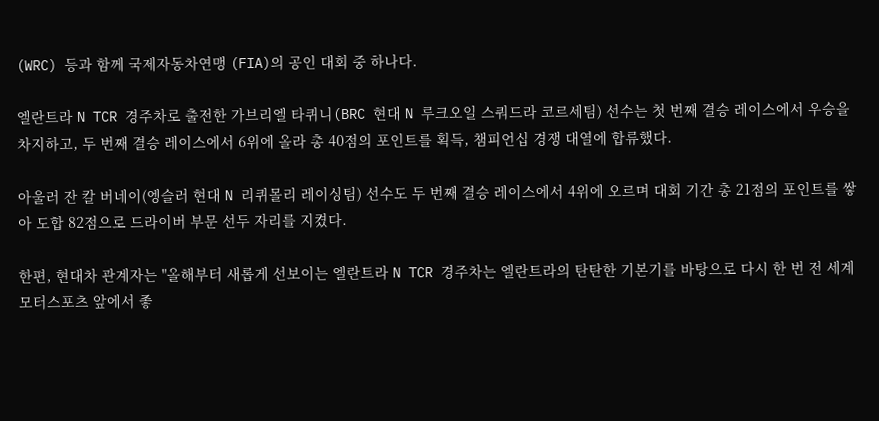(WRC) 등과 함께 국제자동차연맹 (FIA)의 공인 대회 중 하나다.

엘란트라 N TCR 경주차로 출전한 가브리엘 타퀴니(BRC 현대 N 루크오일 스쿼드라 코르세팀) 선수는 첫 번째 결승 레이스에서 우승을 차지하고, 두 번째 결승 레이스에서 6위에 올라 총 40점의 포인트를 획득, 챔피언십 경쟁 대열에 합류했다.

아울러 잔 칼 버네이(엥슬러 현대 N 리퀴몰리 레이싱팀) 선수도 두 번째 결승 레이스에서 4위에 오르며 대회 기간 총 21점의 포인트를 쌓아 도합 82점으로 드라이버 부문 선두 자리를 지켰다.

한편, 현대차 관계자는 "올해부터 새롭게 선보이는 엘란트라 N TCR 경주차는 엘란트라의 탄탄한 기본기를 바탕으로 다시 한 번 전 세계 모터스포츠 앞에서 좋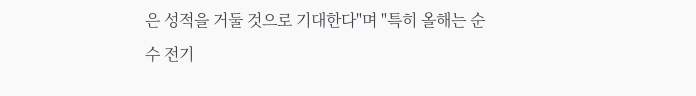은 성적을 거둘 것으로 기대한다"며 "특히 올해는 순수 전기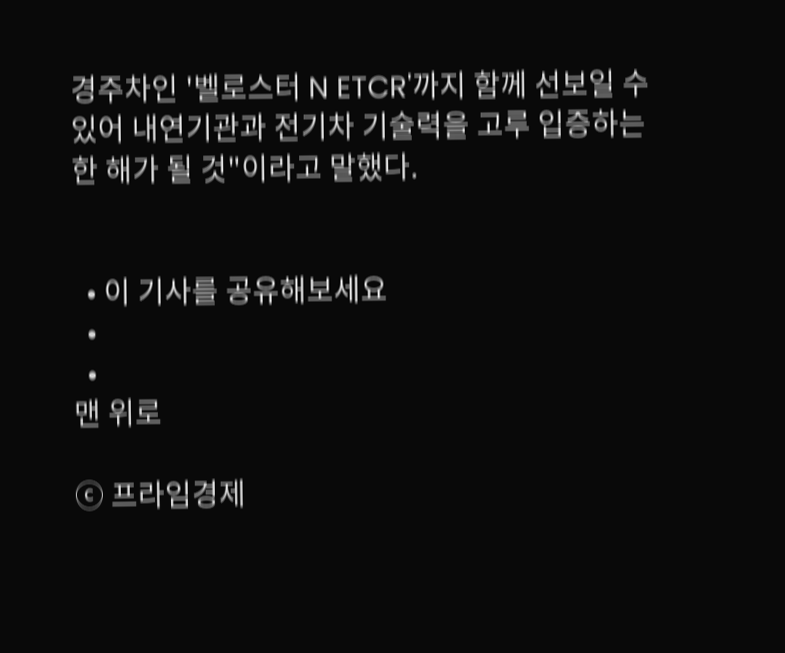경주차인 '벨로스터 N ETCR'까지 함께 선보일 수 있어 내연기관과 전기차 기술력을 고루 입증하는 한 해가 될 것"이라고 말했다.


  • 이 기사를 공유해보세요
  •
  •
맨 위로

ⓒ 프라임경제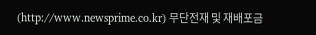(http://www.newsprime.co.kr) 무단전재 및 재배포금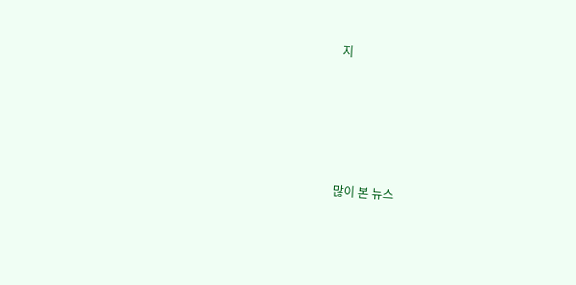지






많이 본 뉴스